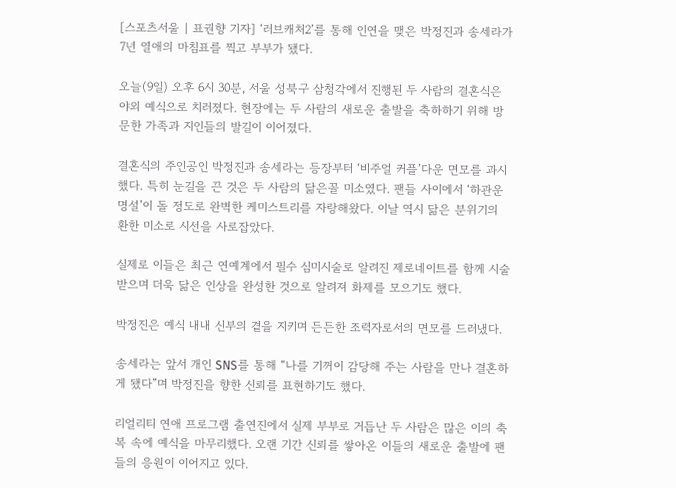[스포츠서울 | 표권향 기자] ‘러브캐처2’를 통해 인연을 맺은 박정진과 송세라가 7년 열애의 마침표를 찍고 부부가 됐다.

오늘(9일) 오후 6시 30분, 서울 성북구 삼청각에서 진행된 두 사람의 결혼식은 야외 예식으로 치러졌다. 현장에는 두 사람의 새로운 출발을 축하하기 위해 방문한 가족과 지인들의 발길이 이어졌다.

결혼식의 주인공인 박정진과 송세라는 등장부터 ‘비주얼 커플’다운 면모를 과시했다. 특히 눈길을 끈 것은 두 사람의 닮은꼴 미소였다. 팬들 사이에서 ‘하관운명설’이 돌 정도로 완벽한 케미스트리를 자랑해왔다. 이날 역시 닮은 분위기의 환한 미소로 시선을 사로잡았다.

실제로 이들은 최근 연예계에서 필수 심미시술로 알려진 제로네이트를 함께 시술받으며 더욱 닮은 인상을 완성한 것으로 알려져 화제를 모으기도 했다.

박정진은 예식 내내 신부의 곁을 지키며 든든한 조력자로서의 면모를 드러냈다.

송세라는 앞서 개인 SNS를 통해 “나를 기꺼이 감당해 주는 사람을 만나 결혼하게 됐다”며 박정진을 향한 신뢰를 표현하기도 했다.

리얼리티 연애 프로그램 출연진에서 실제 부부로 거듭난 두 사람은 많은 이의 축복 속에 예식을 마무리했다. 오랜 기간 신뢰를 쌓아온 이들의 새로운 출발에 팬들의 응원이 이어지고 있다.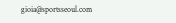gioia@sportsseoul.com